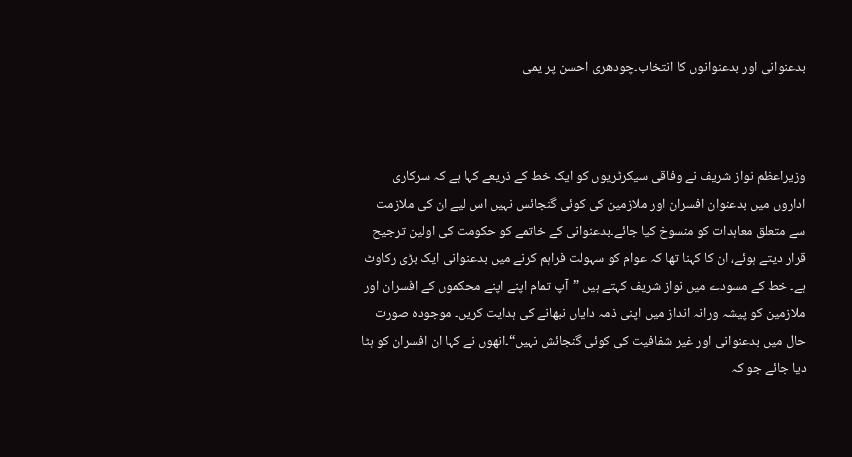بدعنوانی اور بدعنوانوں کا انتخاب۔چودھری احسن پر یمی



وزیراعظم نواز شریف نے وفاقی سیکرٹریوں کو ایک خط کے ذریعے کہا ہے کہ سرکاری اداروں میں بدعنوان افسران اور ملازمین کی کوئی گنجائس نہیں اس لیے ان کی ملازمت سے متعلق معاہدات کو منسوخ کیا جائے۔بدعنوانی کے خاتمے کو حکومت کی اولین ترجیح قرار دیتے ہوئے، ان کا کہنا تھا کہ عوام کو سہولت فراہم کرنے میں بدعنوانی ایک بڑی رکاوٹ ہے۔ خط کے مسودے میں نواز شریف کہتے ہیں ”آپ تمام اپنے اپنے محکموں کے افسران اور ملازمین کو پیشہ ورانہ انداز میں اپنی ذمہ دایاں نبھانے کی ہدایت کریں۔ موجودہ صورت حال میں بدعنوانی اور غیر شفافیت کی کوئی گنجائش نہیں“۔انھوں نے کہا ان افسران کو ہٹا دیا جائے جو کہ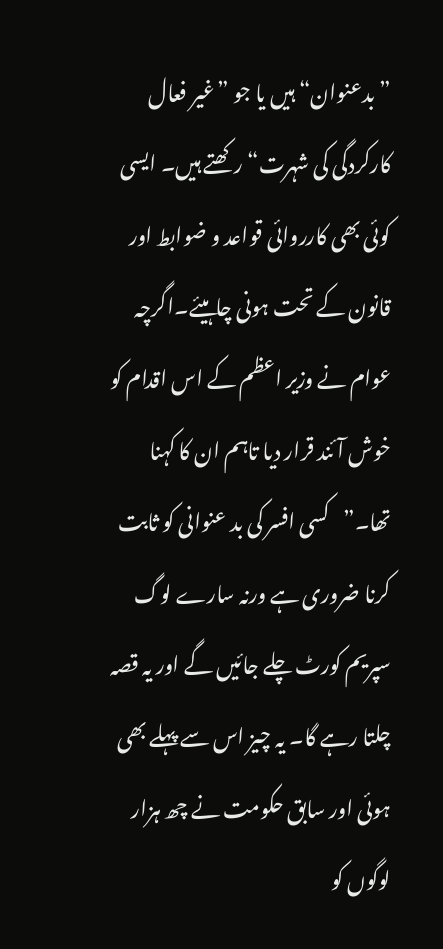”بدعنوان“ ہیں یا جو ”غیر فعال کارکردگی کی شہرت“ رکھتے ہیں۔ ایسی کوئی بھی کارروائی قواعد و ضوابط اور قانون کے تحت ہونی چاہیئے۔اگرچہ عوام نے وزیر اعظم کے اس اقدام کو خوش آئند قرار دیا تاہم ان کا کہنا تھا۔”کسی افسر کی بد عنوانی کو ثابت کرنا ضروری ہے ورنہ سارے لوگ سپریم کورٹ چلے جائیں گے اور یہ قصہ چلتا رہے گا۔ یہ چیز اس سے پہلے بھی ہوئی اور سابق حکومت نے چھ ہزار لوگوں کو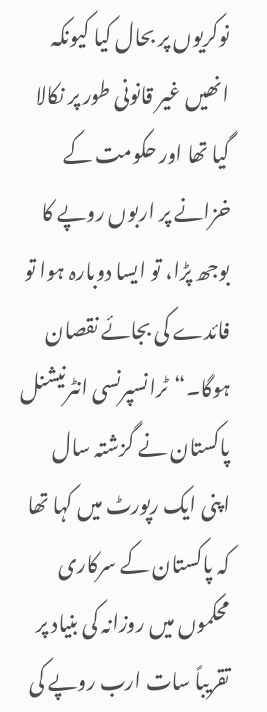نوکریوں پر بحال کیا کیونکہ انھیں غیر قانونی طور پر نکالا گیا تھا اور حکومت کے خزانے پر اربوں روپے کا بوجھ پڑا، تو ایسا دوبارہ ہوا تو فائدے کی بجائے نقصان ہوگا۔“ٹرانسپرنسی انٹرنیشنل پاکستان نے گزشتہ سال اپنی ایک رپورٹ میں کہا تھا کہ پاکستان کے سرکاری محکموں میں روزانہ کی بنیاد پر تقریباً سات ارب روپے کی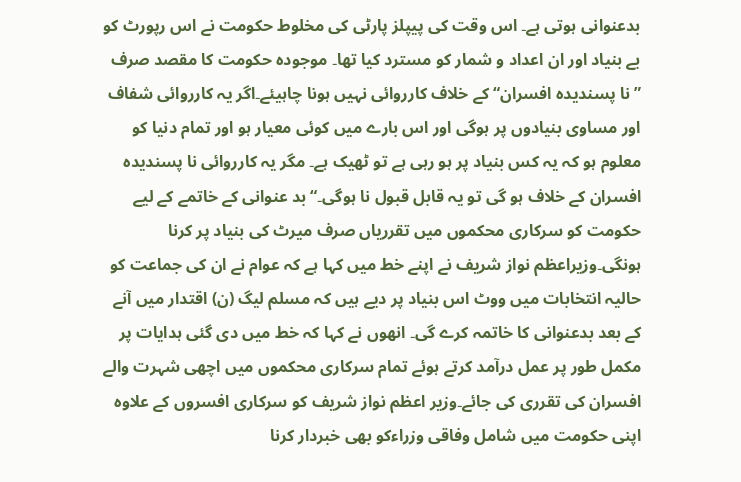بدعنوانی ہوتی ہے۔ اس وقت کی پیپلز پارٹی کی مخلوط حکومت نے اس رپورٹ کو بے بنیاد اور ان اعداد و شمار کو مسترد کیا تھا۔ موجودہ حکومت کا مقصد صرف ”نا پسندیدہ افسران“ کے خلاف کارروائی نہیں ہونا چاہیئے۔اگر یہ کارروائی شفاف اور مساوی بنیادوں پر ہوگی اور اس بارے میں کوئی معیار ہو اور تمام دنیا کو معلوم ہو کہ یہ کس بنیاد پر ہو رہی ہے تو ٹھیک ہے۔ مگر یہ کارروائی نا پسندیدہ افسران کے خلاف ہو گی تو یہ قابل قبول نا ہوگی۔“بد عنوانی کے خاتمے کے لیے حکومت کو سرکاری محکموں میں تقرریاں صرف میرٹ کی بنیاد پر کرنا ہونگی۔وزیراعظم نواز شریف نے اپنے خط میں کہا ہے کہ عوام نے ان کی جماعت کو حالیہ انتخابات میں ووٹ اس بنیاد پر دیے ہیں کہ مسلم لیگ (ن) اقتدار میں آنے کے بعد بدعنوانی کا خاتمہ کرے گی۔ انھوں نے کہا کہ خط میں دی گئی ہدایات پر مکمل طور پر عمل درآمد کرتے ہوئے تمام سرکاری محکموں میں اچھی شہرت والے افسران کی تقرری کی جائے۔وزیر اعظم نواز شریف کو سرکاری افسروں کے علاوہ اپنی حکومت میں شامل وفاقی وزراءکو بھی خبردار کرنا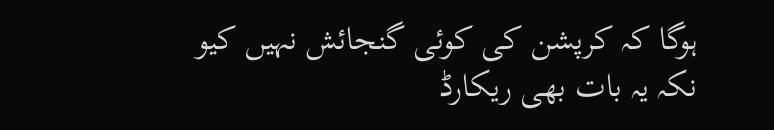ہوگا کہ کرپشن کی کوئی گنجائش نہیں کیو نکہ یہ بات بھی ریکارڈ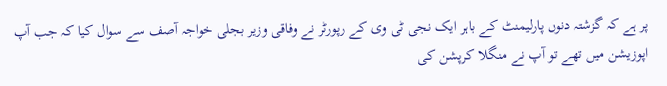پر ہے کہ گزشتہ دنوں پارلیمنٹ کے باہر ایک نجی ٹی وی کے رپورٹر نے وفاقی وزیر بجلی خواجہ آصف سے سوال کیا کہ جب آپ اپوزیشن میں تھے تو آپ نے منگلا کرپشن کی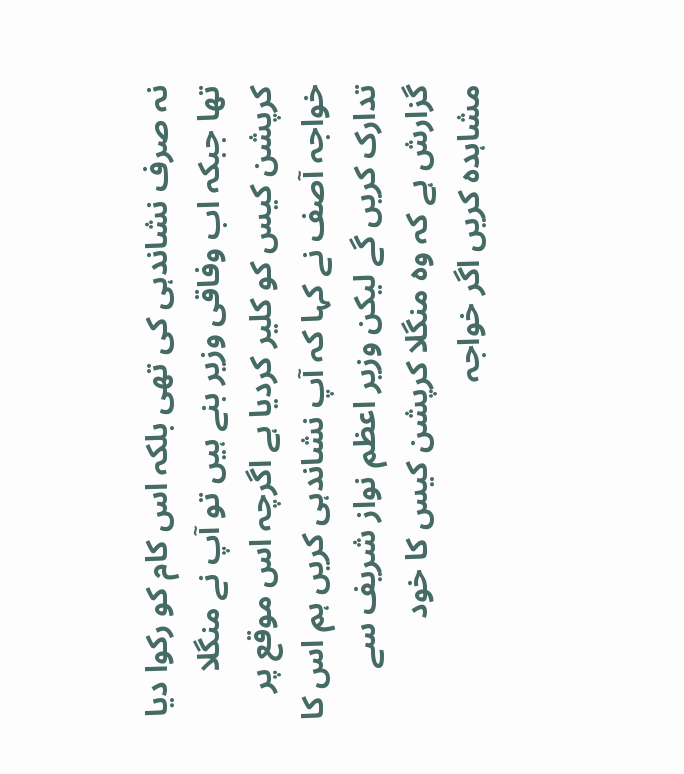نہ صرف نشاندہی کی تھی بلکہ اس کام کو رکوا دیا تھا جبکہ اب وفاقی وزیر بنے ہیں تو آپ نے منگلا کرپشن کیس کو کلیر کردیا ہے اگرچہ اس موقع پر خواجہ آصف نے کہا کہ آپ نشاندہی کریں ہم اس کا تدارک کریں گے لیکن وزیر اعظم نواز شریف سے گزارش ہے کہ وہ منگلا کرپشن کیس کا خود مشاہدہ کریں اگر خواجہ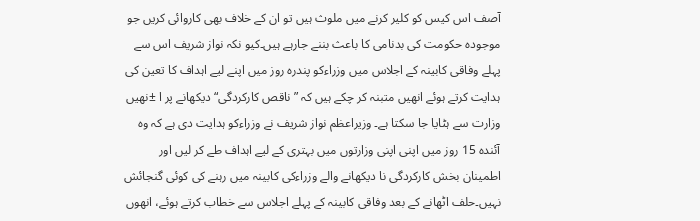آصف اس کیس کو کلیر کرنے میں ملوث ہیں تو ان کے خلاف بھی کاروائی کریں جو موجودہ حکومت کی بدنامی کا باعث بننے جارہے ہیں۔کیو نکہ نواز شریف اس سے پہلے وفاقی کابینہ کے اجلاس میں وزراءکو پندرہ روز میں اپنے لیے اہداف کا تعین کی ہدایت کرتے ہوئے انھیں متبنہ کر چکے ہیں کہ ”ناقص کارکردگی“ دیکھانے پر ا ±نھیں وزارت سے ہٹایا جا سکتا ہے۔ وزیراعظم نواز شریف نے وزراءکو ہدایت دی ہے کہ وہ آئندہ 15 روز میں اپنی اپنی وزارتوں میں بہتری کے لیے اہداف طے کر لیں اور اطمینان بخش کارکردگی نا دیکھانے والے وزراءکی کابینہ میں رہنے کی کوئی گنجائش نہیں۔حلف اٹھانے کے بعد وفاقی کابینہ کے پہلے اجلاس سے خطاب کرتے ہوئے، انھوں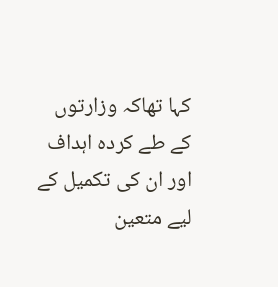کہا تھاکہ وزارتوں کے طے کردہ اہداف اور ان کی تکمیل کے لیے متعین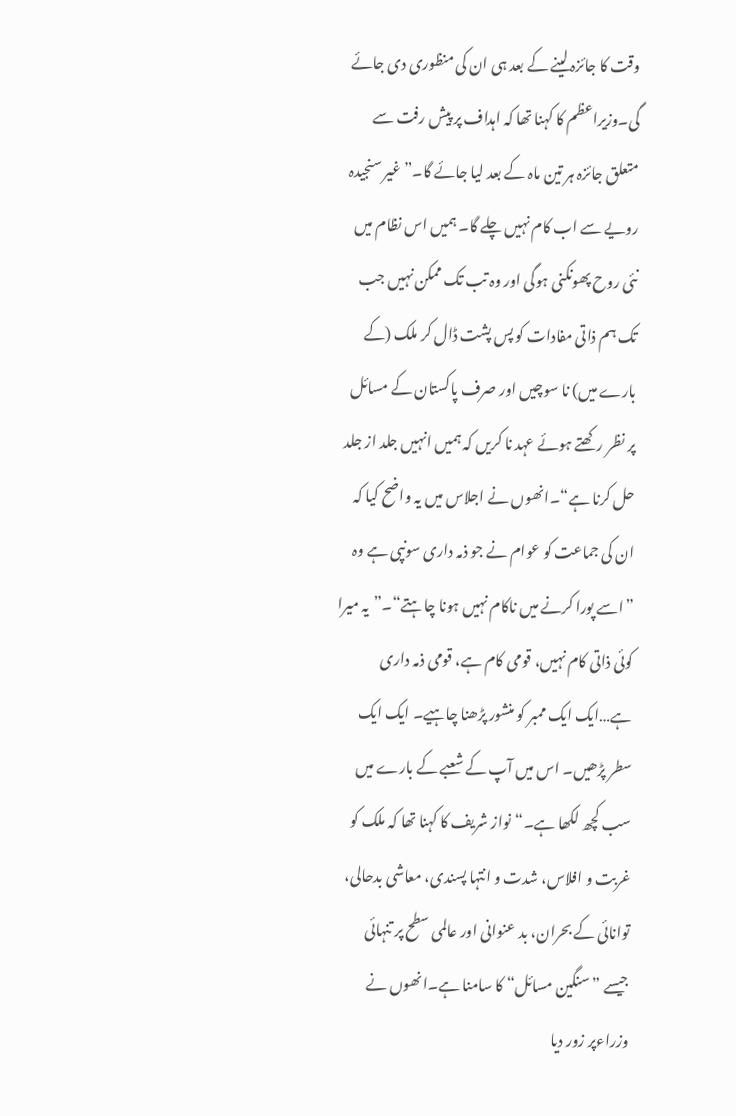وقت کا جائزہ لینے کے بعد ہی ان کی منظوری دی جائے گی۔وزیراعظم کا کہنا تھا کہ اہداف پر پیش رفت سے متعلق جائزہ ہر تین ماہ کے بعد لیا جائے گا۔”غیر سنجیدہ رویے سے اب کام نہیں چلے گا۔ ہمیں اس نظام میں نئی روح پھونکنی ہوگی اور وہ تب تک ممکن نہیں جب تک ہم ذاتی مفادات کو پس پشت ڈال کر ملک (کے بارے میں) نا سوچیں اور صرف پاکستان کے مسائل پر نظر رکھتے ہوئے عہد نا کریں کہ ہمیں انہیں جلد از جلد حل کرنا ہے“۔انھوں نے اجلاس میں یہ واضح کیا کہ ان کی جماعت کو عوام نے جو ذمہ داری سونپی ہے وہ ”اسے پورا کرنے میں ناکام نہیں ہونا چاہتے“۔”یہ میرا کوئی ذاتی کام نہیں، قومی کام ہے، قومی ذمہ داری ہے…ایک ایک ممبر کو منشور پڑھنا چاہیے۔ ایک ایک سطر پڑھیں۔ اس میں آپ کے شعبے کے بارے میں سب کچھ لکھا ہے۔“نواز شریف کا کہنا تھا کہ ملک کو غربت و افلاس، شدت و انتہا پسندی، معاشی بدحالی، توانائی کے بحران، بد عنوانی اور عالمی سطح پر تنہائی جیسے ”سنگین مسائل“ کا سامنا ہے۔انھوں نے وزراءپر زور دیا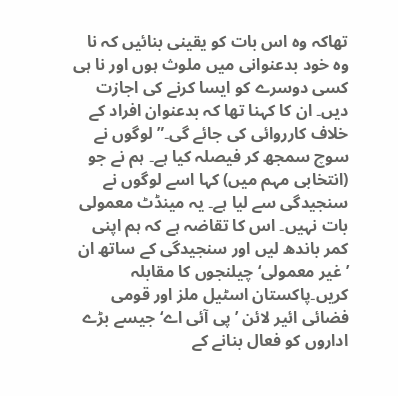تھاکہ وہ اس بات کو یقینی بنائیں کہ نا وہ خود بدعنوانی میں ملوث ہوں اور نا ہی کسی دوسرے کو ایسا کرنے کی اجازت دیں۔ ان کا کہنا تھا کہ بدعنوان افراد کے خلاف کارروائی کی جائے گی۔”لوگوں نے سوچ سمجھ کر فیصلہ کیا ہے۔ ہم نے جو (انتخابی مہم میں) کہا اسے لوگوں نے سنجیدگی سے لیا ہے۔ یہ مینڈٹ معمولی بات نہیں۔ اس کا تقاضہ ہے کہ ہم اپنی کمر باندھ لیں اور سنجیدگی کے ساتھ ان ’غیر معمولی‘ چیلنجوں کا مقابلہ کریں۔پاکستان اسٹیل ملز اور قومی فضائی ائیر لائن ’پی آئی اے‘ جیسے بڑے اداروں کو فعال بنانے کے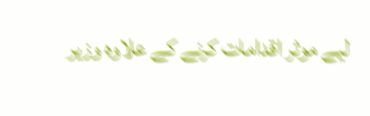لیے موثر اقدامات کرنے کے علاوہ وزیر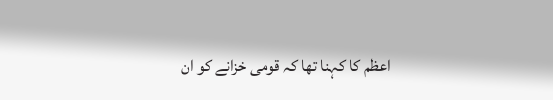اعظم کا کہنا تھا کہ قومی خزانے کو ان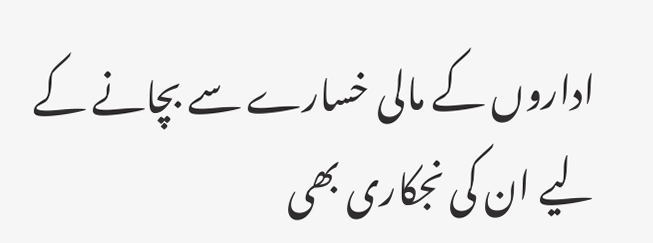اداروں کے مالی خسارے سے بچانے کے لیے ان کی نجکاری بھی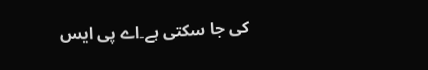کی جا سکتی ہے۔اے پی ایس